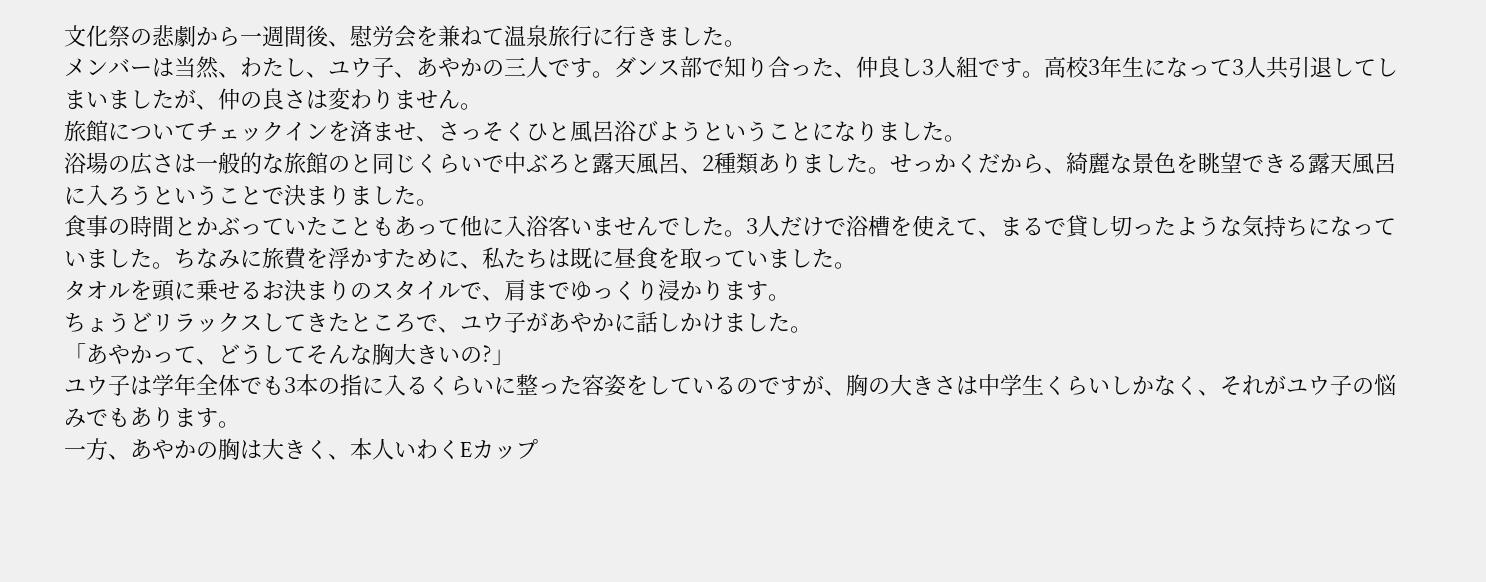文化祭の悲劇から一週間後、慰労会を兼ねて温泉旅行に行きました。
メンバーは当然、わたし、ユウ子、あやかの三人です。ダンス部で知り合った、仲良し3人組です。高校3年生になって3人共引退してしまいましたが、仲の良さは変わりません。
旅館についてチェックインを済ませ、さっそくひと風呂浴びようということになりました。
浴場の広さは一般的な旅館のと同じくらいで中ぶろと露天風呂、2種類ありました。せっかくだから、綺麗な景色を眺望できる露天風呂に入ろうということで決まりました。
食事の時間とかぶっていたこともあって他に入浴客いませんでした。3人だけで浴槽を使えて、まるで貸し切ったような気持ちになっていました。ちなみに旅費を浮かすために、私たちは既に昼食を取っていました。
タオルを頭に乗せるお決まりのスタイルで、肩までゆっくり浸かります。
ちょうどリラックスしてきたところで、ユウ子があやかに話しかけました。
「あやかって、どうしてそんな胸大きいの?」
ユウ子は学年全体でも3本の指に入るくらいに整った容姿をしているのですが、胸の大きさは中学生くらいしかなく、それがユウ子の悩みでもあります。
一方、あやかの胸は大きく、本人いわくEカップ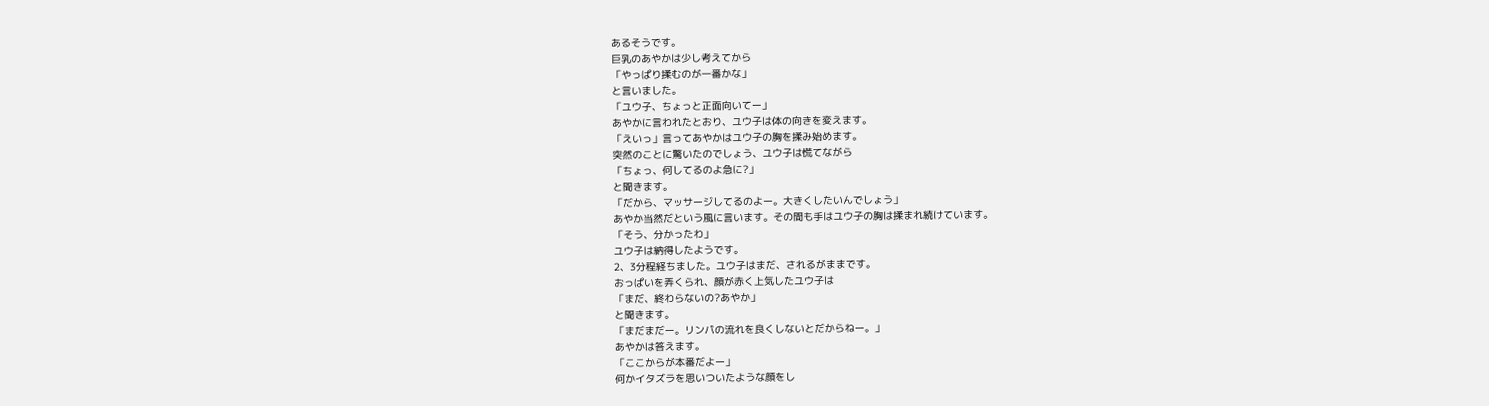あるそうです。
巨乳のあやかは少し考えてから
「やっぱり揉むのが一番かな」
と言いました。
「ユウ子、ちょっと正面向いてー」
あやかに言われたとおり、ユウ子は体の向きを変えます。
「えいっ」言ってあやかはユウ子の胸を揉み始めます。
突然のことに驚いたのでしょう、ユウ子は慌てながら
「ちょっ、何してるのよ急に?」
と聞きます。
「だから、マッサージしてるのよー。大きくしたいんでしょう」
あやか当然だという風に言います。その間も手はユウ子の胸は揉まれ続けています。
「そう、分かったわ」
ユウ子は納得したようです。
2、3分程経ちました。ユウ子はまだ、されるがままです。
おっぱいを弄くられ、顔が赤く上気したユウ子は
「まだ、終わらないの?あやか」
と聞きます。
「まだまだー。リンパの流れを良くしないとだからねー。」
あやかは答えます。
「ここからが本番だよー」
何かイタズラを思いついたような顔をし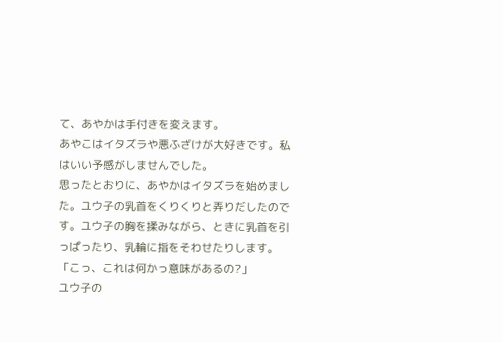て、あやかは手付きを変えます。
あやこはイタズラや悪ふざけが大好きです。私はいい予感がしませんでした。
思ったとおりに、あやかはイタズラを始めました。ユウ子の乳首をくりくりと弄りだしたのです。ユウ子の胸を揉みながら、ときに乳首を引っぱったり、乳輪に指をそわせたりします。
「こっ、これは何かっ意味があるの?」
ユウ子の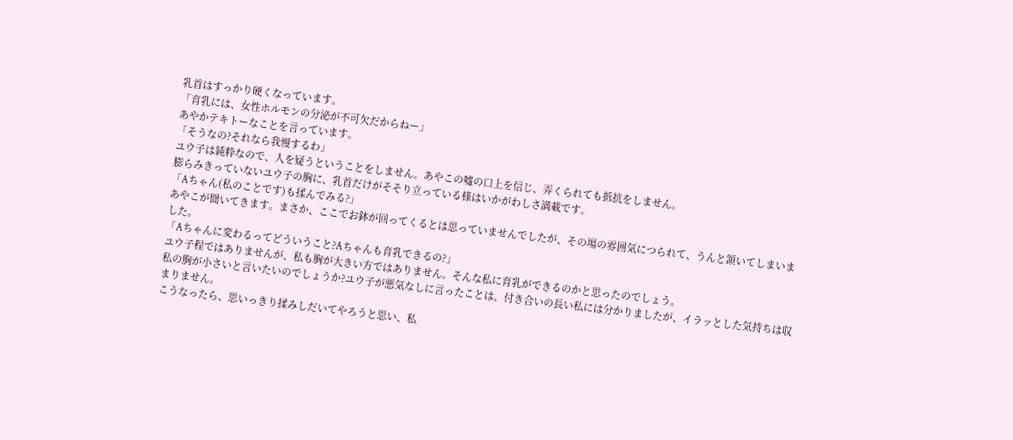乳首はすっかり硬くなっています。
「育乳には、女性ホルモンの分泌が不可欠だからねー」
あやかテキトーなことを言っています。
「そうなの?それなら我慢するわ」
ユウ子は純粋なので、人を疑うということをしません。あやこの嘘の口上を信じ、弄くられても抵抗をしません。
膨らみきっていないユウ子の胸に、乳首だけがそそり立っている様はいかがわしさ満載です。
「Aちゃん(私のことです)も揉んでみる?」
あやこが聞いてきます。まさか、ここでお鉢が回ってくるとは思っていませんでしたが、その場の雰囲気につられて、うんと頷いてしまいました。
「Aちゃんに変わるってどういうこと?Aちゃんも育乳できるの?」
ユウ子程ではありませんが、私も胸が大きい方ではありません。そんな私に育乳ができるのかと思ったのでしょう。
私の胸が小さいと言いたいのでしょうか?ユウ子が悪気なしに言ったことは、付き合いの長い私には分かりましたが、イラッとした気持ちは収まりません。
こうなったら、思いっきり揉みしだいてやろうと思い、私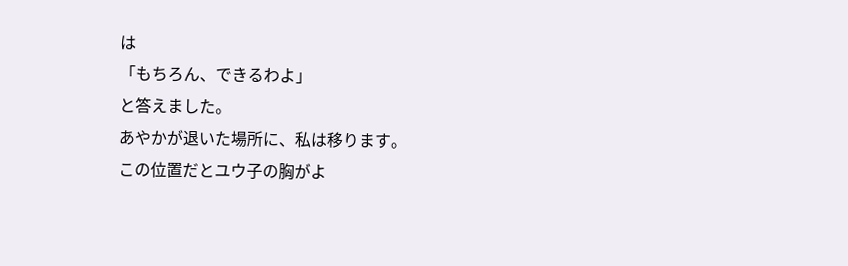は
「もちろん、できるわよ」
と答えました。
あやかが退いた場所に、私は移ります。
この位置だとユウ子の胸がよ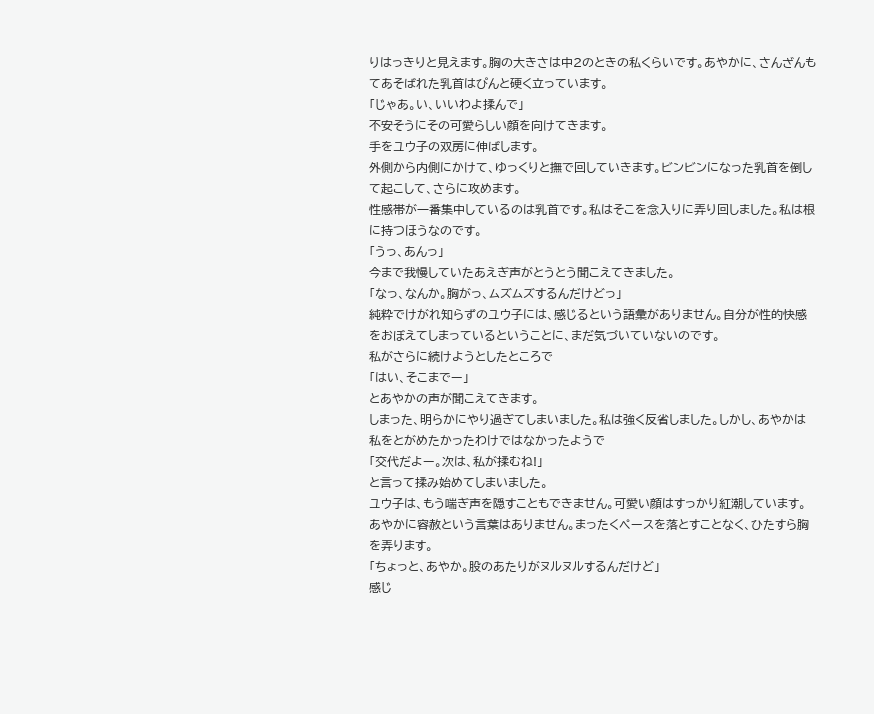りはっきりと見えます。胸の大きさは中2のときの私くらいです。あやかに、さんざんもてあそばれた乳首はぴんと硬く立っています。
「じゃあ。い、いいわよ揉んで」
不安そうにその可愛らしい顔を向けてきます。
手をユウ子の双房に伸ばします。
外側から内側にかけて、ゆっくりと撫で回していきます。ビンビンになった乳首を倒して起こして、さらに攻めます。
性感帯が一番集中しているのは乳首です。私はそこを念入りに弄り回しました。私は根に持つほうなのです。
「うっ、あんっ」
今まで我慢していたあえぎ声がとうとう聞こえてきました。
「なっ、なんか。胸がっ、ムズムズするんだけどっ」
純粋でけがれ知らずのユウ子には、感じるという語彙がありません。自分が性的快感をおぼえてしまっているということに、まだ気づいていないのです。
私がさらに続けようとしたところで
「はい、そこまでー」
とあやかの声が聞こえてきます。
しまった、明らかにやり過ぎてしまいました。私は強く反省しました。しかし、あやかは私をとがめたかったわけではなかったようで
「交代だよー。次は、私が揉むね!」
と言って揉み始めてしまいました。
ユウ子は、もう喘ぎ声を隠すこともできません。可愛い顔はすっかり紅潮しています。
あやかに容赦という言葉はありません。まったくペースを落とすことなく、ひたすら胸を弄ります。
「ちょっと、あやか。股のあたりがヌルヌルするんだけど」
感じ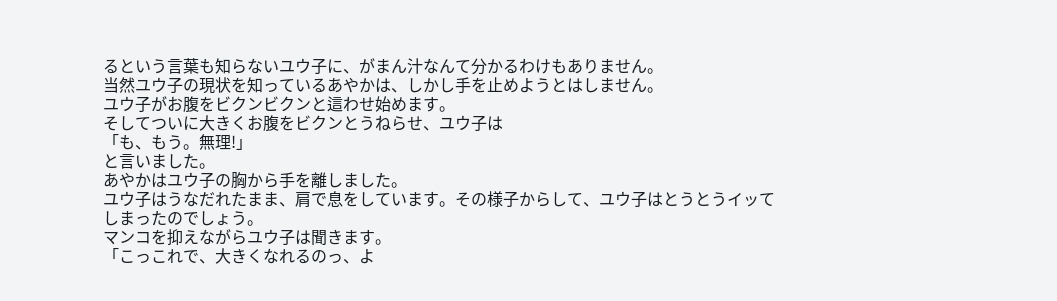るという言葉も知らないユウ子に、がまん汁なんて分かるわけもありません。
当然ユウ子の現状を知っているあやかは、しかし手を止めようとはしません。
ユウ子がお腹をビクンビクンと這わせ始めます。
そしてついに大きくお腹をビクンとうねらせ、ユウ子は
「も、もう。無理!」
と言いました。
あやかはユウ子の胸から手を離しました。
ユウ子はうなだれたまま、肩で息をしています。その様子からして、ユウ子はとうとうイッてしまったのでしょう。
マンコを抑えながらユウ子は聞きます。
「こっこれで、大きくなれるのっ、よ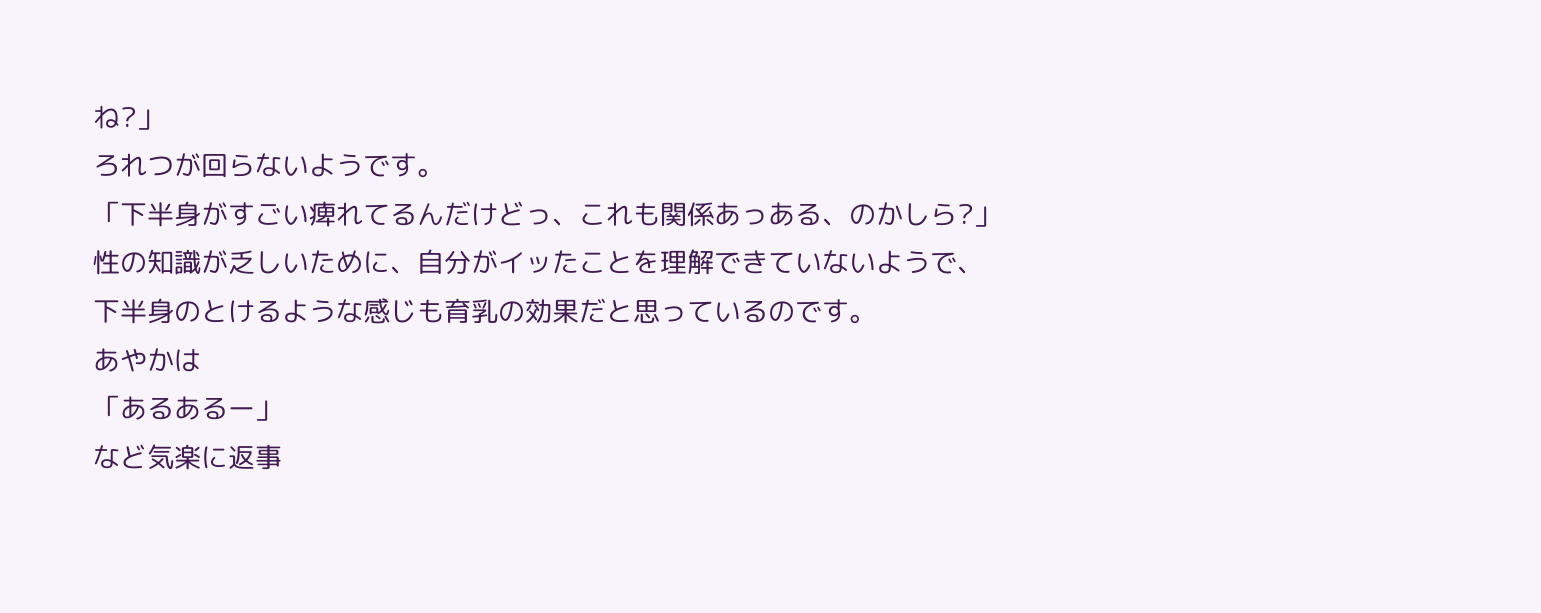ね?」
ろれつが回らないようです。
「下半身がすごい痺れてるんだけどっ、これも関係あっある、のかしら?」
性の知識が乏しいために、自分がイッたことを理解できていないようで、
下半身のとけるような感じも育乳の効果だと思っているのです。
あやかは
「あるあるー」
など気楽に返事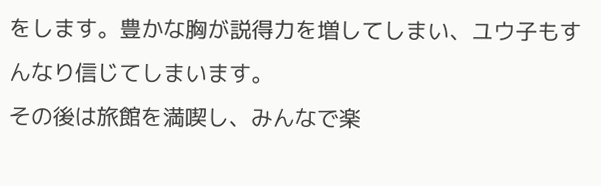をします。豊かな胸が説得力を増してしまい、ユウ子もすんなり信じてしまいます。
その後は旅館を満喫し、みんなで楽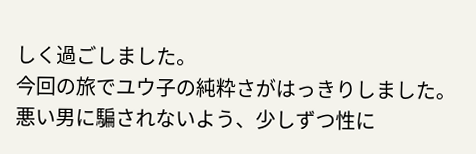しく過ごしました。
今回の旅でユウ子の純粋さがはっきりしました。
悪い男に騙されないよう、少しずつ性に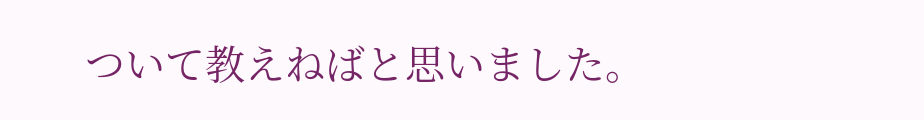ついて教えねばと思いました。